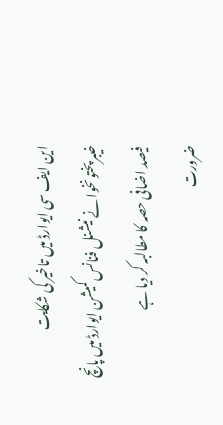این ایف سی ایوارڈ میں تاخیر کی شکایت
خیبرپختونخوا نے نیشنل فنانس کمیشن ایوارڈ میں پانچ فیصد اضافی حصہ کا مطالبہ کر دیا ہے
ضرورت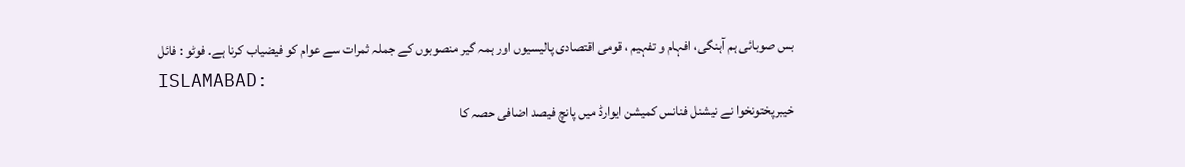بس صوبائی ہم آہنگی، افہام و تفہیم ، قومی اقتصادی پالیسیوں اور ہمہ گیر منصوبوں کے جملہ ثمرات سے عوام کو فیضیاب کرنا ہے۔ فوٹو : فائل
ISLAMABAD:
خیبرپختونخوا نے نیشنل فنانس کمیشن ایوارڈ میں پانچ فیصد اضافی حصہ کا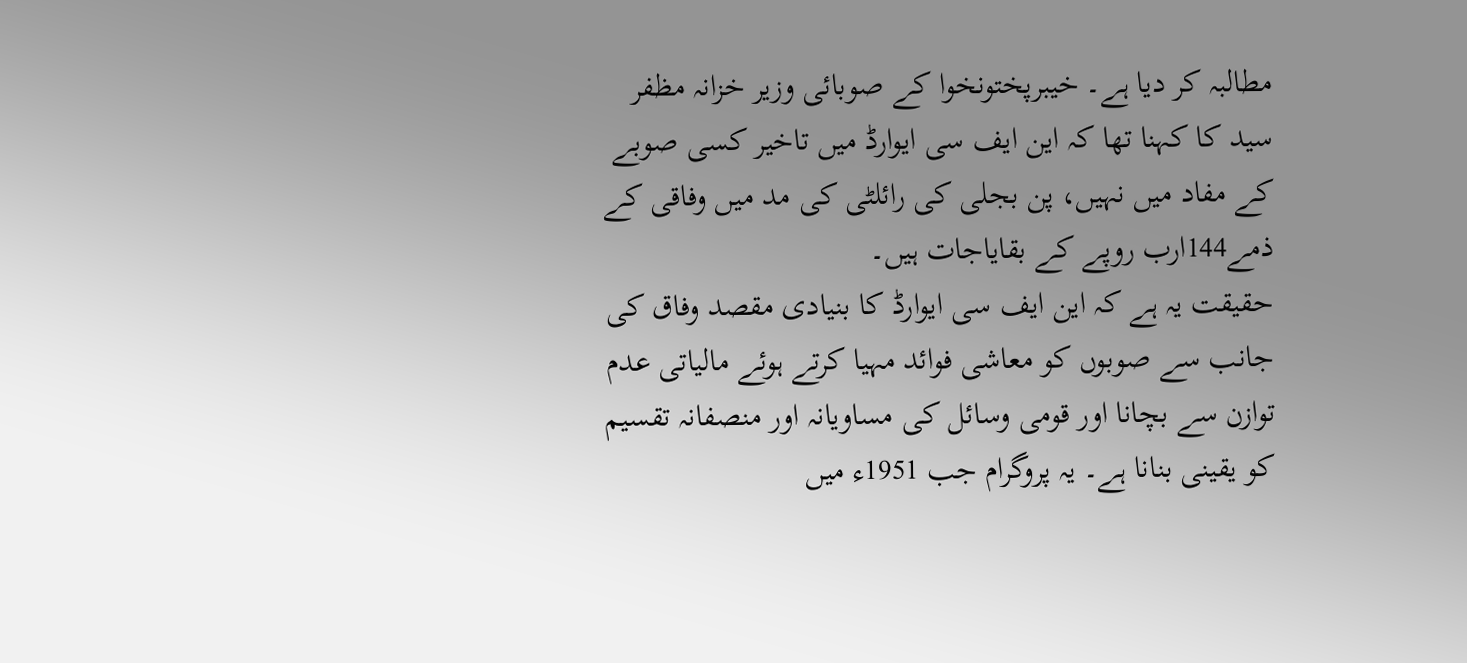مطالبہ کر دیا ہے۔ خیبرپختونخوا کے صوبائی وزیر خزانہ مظفر سید کا کہنا تھا کہ این ایف سی ایوارڈ میں تاخیر کسی صوبے کے مفاد میں نہیں، پن بجلی کی رائلٹی کی مد میں وفاقی کے ذمے144ارب روپے کے بقایاجات ہیں۔
حقیقت یہ ہے کہ این ایف سی ایوارڈ کا بنیادی مقصد وفاق کی جانب سے صوبوں کو معاشی فوائد مہیا کرتے ہوئے مالیاتی عدم توازن سے بچانا اور قومی وسائل کی مساویانہ اور منصفانہ تقسیم کو یقینی بنانا ہے۔ یہ پروگرام جب 1951ء میں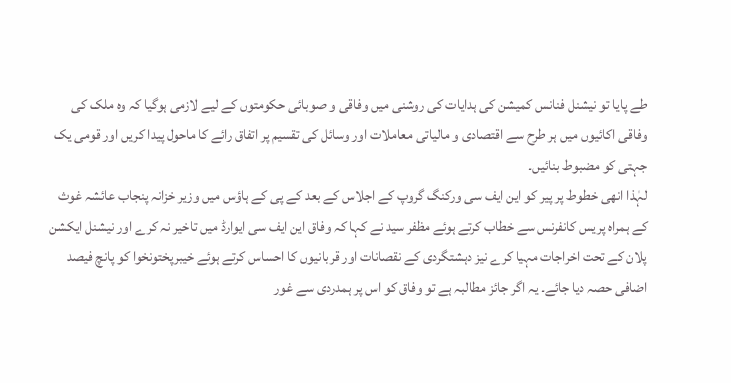طے پایا تو نیشنل فنانس کمیشن کی ہدایات کی روشنی میں وفاقی و صوبائی حکومتوں کے لیے لازمی ہوگیا کہ وہ ملک کی وفاقی اکائیوں میں ہر طرح سے اقتصادی و مالیاتی معاملات اور وسائل کی تقسیم پر اتفاق رائے کا ماحول پیدا کریں اور قومی یک جہتی کو مضبوط بنائیں۔
لہٰذا انھی خطوط پر پیر کو این ایف سی ورکنگ گروپ کے اجلاس کے بعد کے پی کے ہاؤس میں وزیر خزانہ پنجاب عائشہ غوث کے ہمراہ پریس کانفرنس سے خطاب کرتے ہوئے مظفر سید نے کہا کہ وفاق این ایف سی ایوارڈ میں تاخیر نہ کرے اور نیشنل ایکشن پلان کے تحت اخراجات مہیا کرے نیز دہشتگردی کے نقصانات اور قربانیوں کا احساس کرتے ہوئے خیبرپختونخوا کو پانچ فیصد اضافی حصہ دیا جائے۔ یہ اگر جائز مطالبہ ہے تو وفاق کو اس پر ہمدردی سے غور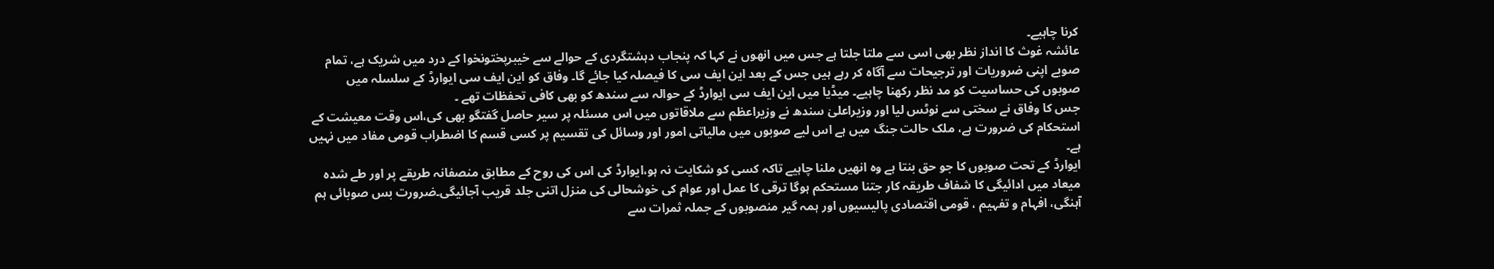کرنا چاہیے۔
عائشہ غوث کا انداز نظر بھی اسی سے ملتا جلتا ہے جس میں انھوں نے کہا کہ پنجاب دہشتگردی کے حوالے سے خیبرپختونخوا کے درد میں شریک ہے، تمام صوبے اپنی ضروریات اور ترجیحات سے آگاہ کر رہے ہیں جس کے بعد این ایف سی کا فیصلہ کیا جائے گا۔ وفاق کو این ایف سی ایوارڈ کے سلسلہ میں صوبوں کی حساسیت کو مد نظر رکھنا چاہیے۔ میڈیا میں این ایف سی ایوارڈ کے حوالہ سے سندھ کو بھی کافی تحفظات تھے ۔
جس کا وفاق نے سختی سے نوٹس لیا اور وزیراعلیٰ سندھ نے وزیراعظم سے ملاقاتوں میں اس مسئلہ پر سیر حاصل گفتگو بھی کی،اس وقت معیشت کے استحکام کی ضرورت ہے، ملک حالت جنگ میں ہے اس لیے صوبوں میں مالیاتی امور اور وسائل کی تقسیم پر کسی قسم کا اضطراب قومی مفاد میں نہیں ہے۔
ایوارڈ کے تحت صوبوں کا جو حق بنتا ہے وہ انھیں ملنا چاہیے تاکہ کسی کو شکایت نہ ہو،ایوارڈ کی اس کی روح کے مطابق منصفانہ طریقے پر اور طے شدہ میعاد میں ادائیگی کا شفاف طریقہ کار جتنا مستحکم ہوگا ترقی کا عمل اور عوام کی خوشحالی کی منزل اتنی جلد قریب آجائیگی۔ضرورت بس صوبائی ہم آہنگی، افہام و تفہیم ، قومی اقتصادی پالیسیوں اور ہمہ گیر منصوبوں کے جملہ ثمرات سے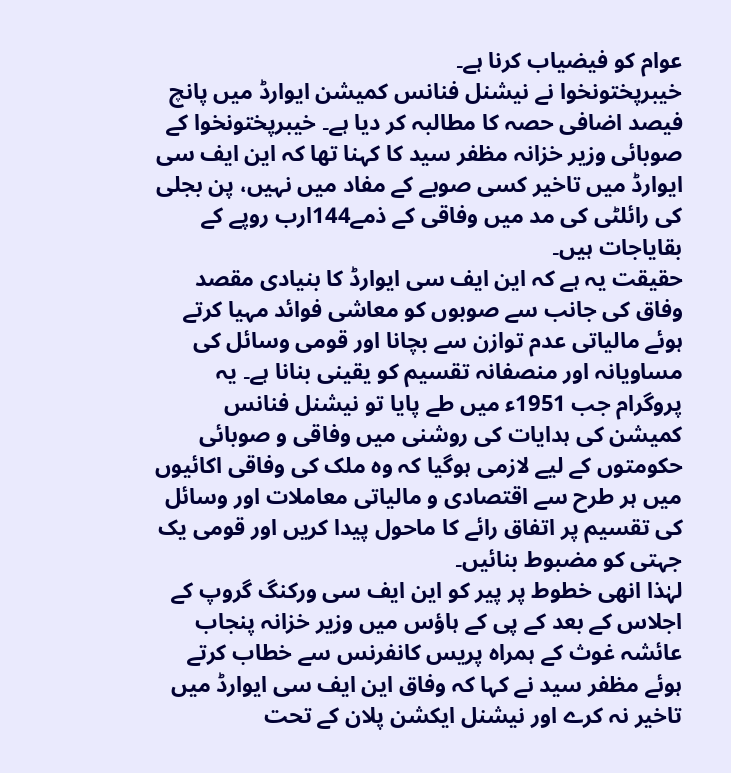عوام کو فیضیاب کرنا ہے۔
خیبرپختونخوا نے نیشنل فنانس کمیشن ایوارڈ میں پانچ فیصد اضافی حصہ کا مطالبہ کر دیا ہے۔ خیبرپختونخوا کے صوبائی وزیر خزانہ مظفر سید کا کہنا تھا کہ این ایف سی ایوارڈ میں تاخیر کسی صوبے کے مفاد میں نہیں، پن بجلی کی رائلٹی کی مد میں وفاقی کے ذمے144ارب روپے کے بقایاجات ہیں۔
حقیقت یہ ہے کہ این ایف سی ایوارڈ کا بنیادی مقصد وفاق کی جانب سے صوبوں کو معاشی فوائد مہیا کرتے ہوئے مالیاتی عدم توازن سے بچانا اور قومی وسائل کی مساویانہ اور منصفانہ تقسیم کو یقینی بنانا ہے۔ یہ پروگرام جب 1951ء میں طے پایا تو نیشنل فنانس کمیشن کی ہدایات کی روشنی میں وفاقی و صوبائی حکومتوں کے لیے لازمی ہوگیا کہ وہ ملک کی وفاقی اکائیوں میں ہر طرح سے اقتصادی و مالیاتی معاملات اور وسائل کی تقسیم پر اتفاق رائے کا ماحول پیدا کریں اور قومی یک جہتی کو مضبوط بنائیں۔
لہٰذا انھی خطوط پر پیر کو این ایف سی ورکنگ گروپ کے اجلاس کے بعد کے پی کے ہاؤس میں وزیر خزانہ پنجاب عائشہ غوث کے ہمراہ پریس کانفرنس سے خطاب کرتے ہوئے مظفر سید نے کہا کہ وفاق این ایف سی ایوارڈ میں تاخیر نہ کرے اور نیشنل ایکشن پلان کے تحت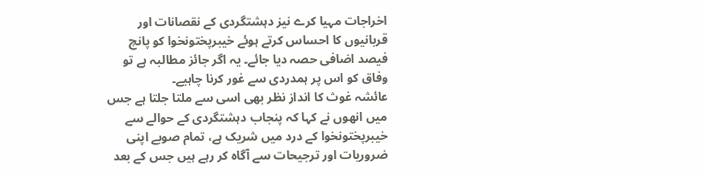اخراجات مہیا کرے نیز دہشتگردی کے نقصانات اور قربانیوں کا احساس کرتے ہوئے خیبرپختونخوا کو پانچ فیصد اضافی حصہ دیا جائے۔ یہ اگر جائز مطالبہ ہے تو وفاق کو اس پر ہمدردی سے غور کرنا چاہیے۔
عائشہ غوث کا انداز نظر بھی اسی سے ملتا جلتا ہے جس میں انھوں نے کہا کہ پنجاب دہشتگردی کے حوالے سے خیبرپختونخوا کے درد میں شریک ہے، تمام صوبے اپنی ضروریات اور ترجیحات سے آگاہ کر رہے ہیں جس کے بعد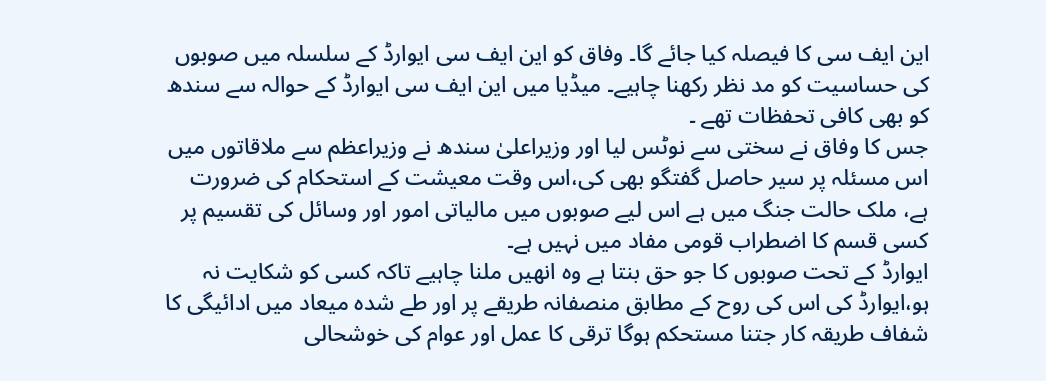این ایف سی کا فیصلہ کیا جائے گا۔ وفاق کو این ایف سی ایوارڈ کے سلسلہ میں صوبوں کی حساسیت کو مد نظر رکھنا چاہیے۔ میڈیا میں این ایف سی ایوارڈ کے حوالہ سے سندھ کو بھی کافی تحفظات تھے ۔
جس کا وفاق نے سختی سے نوٹس لیا اور وزیراعلیٰ سندھ نے وزیراعظم سے ملاقاتوں میں اس مسئلہ پر سیر حاصل گفتگو بھی کی،اس وقت معیشت کے استحکام کی ضرورت ہے، ملک حالت جنگ میں ہے اس لیے صوبوں میں مالیاتی امور اور وسائل کی تقسیم پر کسی قسم کا اضطراب قومی مفاد میں نہیں ہے۔
ایوارڈ کے تحت صوبوں کا جو حق بنتا ہے وہ انھیں ملنا چاہیے تاکہ کسی کو شکایت نہ ہو،ایوارڈ کی اس کی روح کے مطابق منصفانہ طریقے پر اور طے شدہ میعاد میں ادائیگی کا شفاف طریقہ کار جتنا مستحکم ہوگا ترقی کا عمل اور عوام کی خوشحالی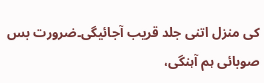کی منزل اتنی جلد قریب آجائیگی۔ضرورت بس صوبائی ہم آہنگی،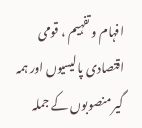افہام و تفہیم ، قومی اقتصادی پالیسیوں اور ہمہ گیر منصوبوں کے جملہ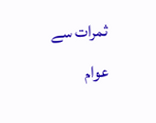ثمرات سے عوام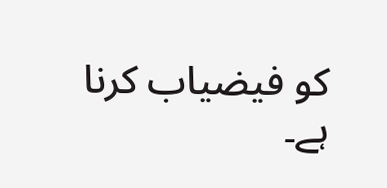کو فیضیاب کرنا ہے۔